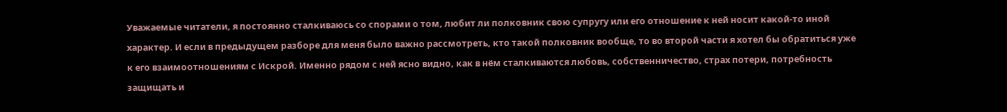Уважаемые читатели, я постоянно сталкиваюсь со спорами о том, любит ли полковник свою супругу или его отношение к ней носит какой-то иной характер. И если в предыдущем разборе для меня было важно рассмотреть, кто такой полковник вообще, то во второй части я хотел бы обратиться уже к его взаимоотношениям с Искрой. Именно рядом с ней ясно видно, как в нём сталкиваются любовь, собственничество, страх потери, потребность защищать и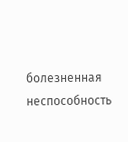болезненная неспособность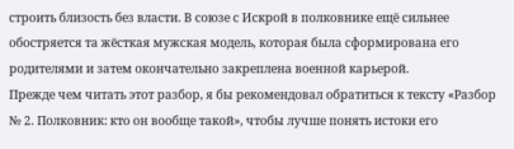строить близость без власти. В союзе с Искрой в полковнике ещё сильнее обостряется та жёсткая мужская модель, которая была сформирована его родителями и затем окончательно закреплена военной карьерой.
Прежде чем читать этот разбор, я бы рекомендовал обратиться к тексту «Разбор № 2. Полковник: кто он вообще такой», чтобы лучше понять истоки его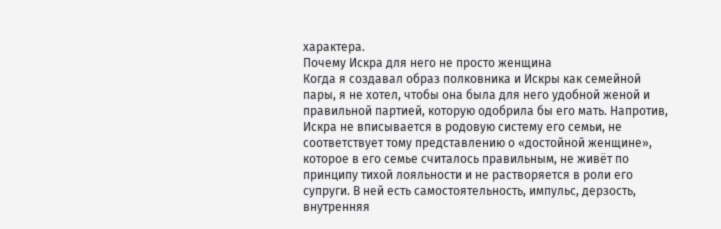характера.
Почему Искра для него не просто женщина
Когда я создавал образ полковника и Искры как семейной пары, я не хотел, чтобы она была для него удобной женой и правильной партией, которую одобрила бы его мать. Напротив, Искра не вписывается в родовую систему его семьи, не соответствует тому представлению о «достойной женщине», которое в его семье считалось правильным, не живёт по принципу тихой лояльности и не растворяется в роли его супруги. В ней есть самостоятельность, импульс, дерзость, внутренняя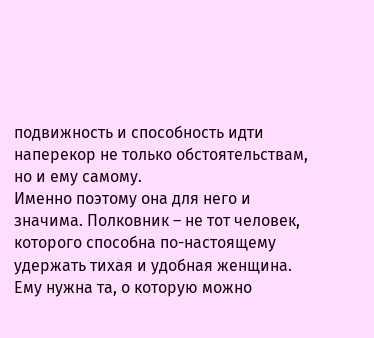подвижность и способность идти наперекор не только обстоятельствам, но и ему самому.
Именно поэтому она для него и значима. Полковник – не тот человек, которого способна по-настоящему удержать тихая и удобная женщина. Ему нужна та, о которую можно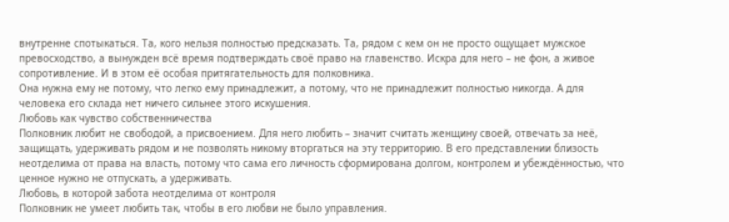внутренне спотыкаться. Та, кого нельзя полностью предсказать. Та, рядом с кем он не просто ощущает мужское превосходство, а вынужден всё время подтверждать своё право на главенство. Искра для него – не фон, а живое сопротивление. И в этом её особая притягательность для полковника.
Она нужна ему не потому, что легко ему принадлежит, а потому, что не принадлежит полностью никогда. А для человека его склада нет ничего сильнее этого искушения.
Любовь как чувство собственничества
Полковник любит не свободой, а присвоением. Для него любить – значит считать женщину своей, отвечать за неё, защищать, удерживать рядом и не позволять никому вторгаться на эту территорию. В его представлении близость неотделима от права на власть, потому что сама его личность сформирована долгом, контролем и убеждённостью, что ценное нужно не отпускать, а удерживать.
Любовь, в которой забота неотделима от контроля
Полковник не умеет любить так, чтобы в его любви не было управления.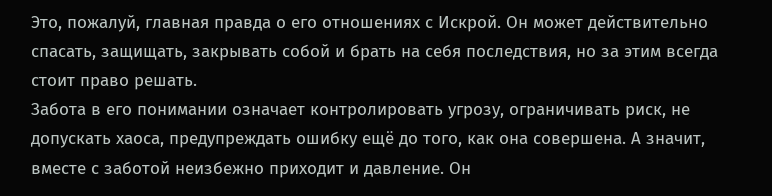Это, пожалуй, главная правда о его отношениях с Искрой. Он может действительно спасать, защищать, закрывать собой и брать на себя последствия, но за этим всегда стоит право решать.
Забота в его понимании означает контролировать угрозу, ограничивать риск, не допускать хаоса, предупреждать ошибку ещё до того, как она совершена. А значит, вместе с заботой неизбежно приходит и давление. Он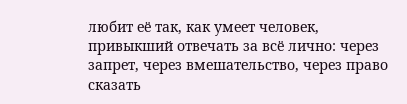любит её так, как умеет человек, привыкший отвечать за всё лично: через запрет, через вмешательство, через право сказать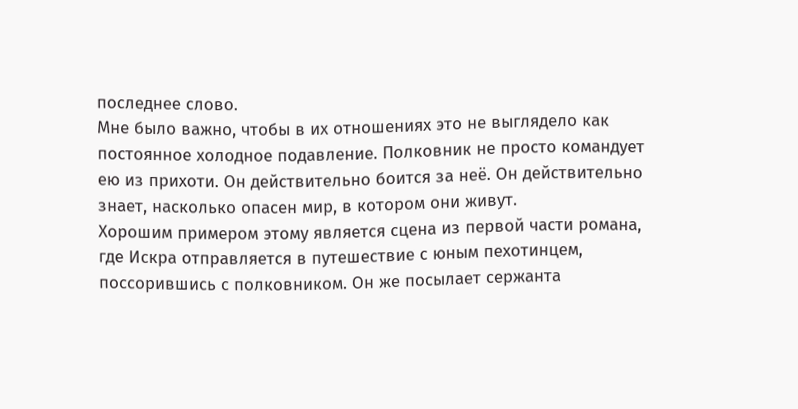последнее слово.
Мне было важно, чтобы в их отношениях это не выглядело как постоянное холодное подавление. Полковник не просто командует ею из прихоти. Он действительно боится за неё. Он действительно знает, насколько опасен мир, в котором они живут.
Хорошим примером этому является сцена из первой части романа, где Искра отправляется в путешествие с юным пехотинцем, поссорившись с полковником. Он же посылает сержанта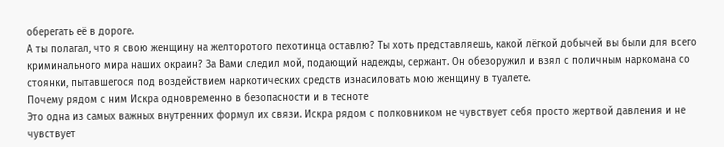оберегать её в дороге.
А ты полагал, что я свою женщину на желторотого пехотинца оставлю? Ты хоть представляешь, какой лёгкой добычей вы были для всего криминального мира наших окраин? За Вами следил мой, подающий надежды, сержант. Он обезоружил и взял с поличным наркомана со стоянки, пытавшегося под воздействием наркотических средств изнасиловать мою женщину в туалете.
Почему рядом с ним Искра одновременно в безопасности и в тесноте
Это одна из самых важных внутренних формул их связи. Искра рядом с полковником не чувствует себя просто жертвой давления и не чувствует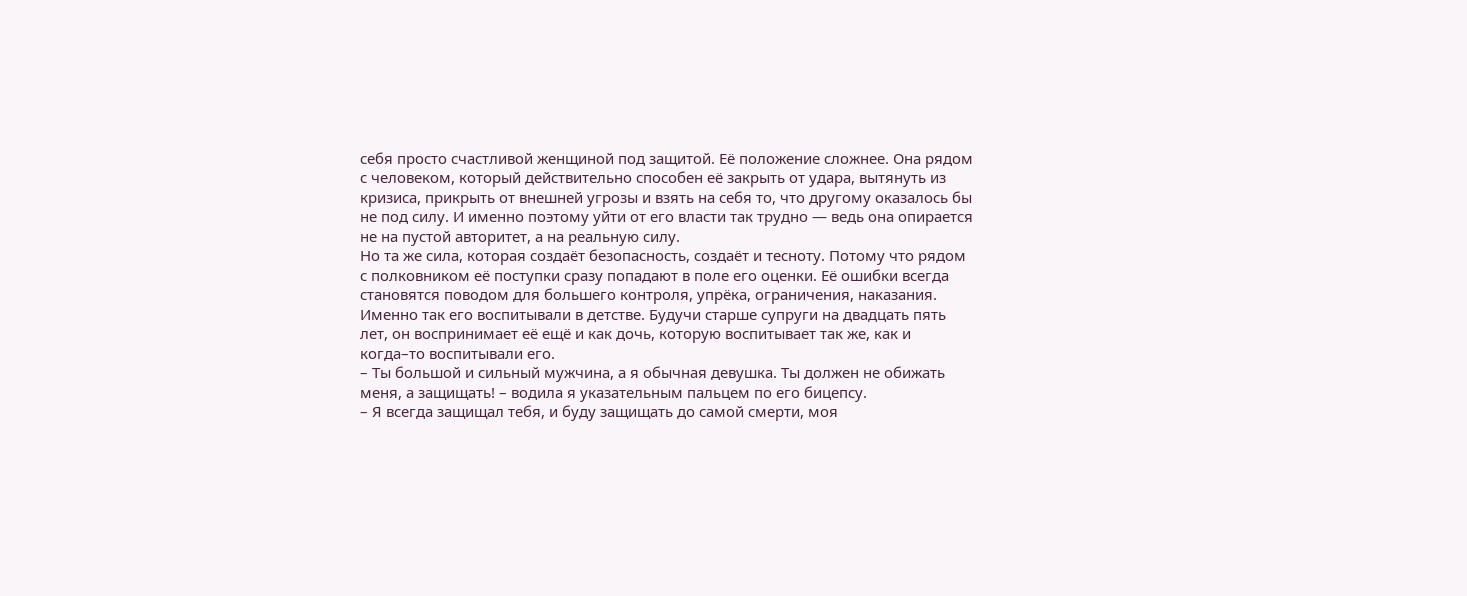себя просто счастливой женщиной под защитой. Её положение сложнее. Она рядом с человеком, который действительно способен её закрыть от удара, вытянуть из кризиса, прикрыть от внешней угрозы и взять на себя то, что другому оказалось бы не под силу. И именно поэтому уйти от его власти так трудно — ведь она опирается не на пустой авторитет, а на реальную силу.
Но та же сила, которая создаёт безопасность, создаёт и тесноту. Потому что рядом с полковником её поступки сразу попадают в поле его оценки. Её ошибки всегда становятся поводом для большего контроля, упрёка, ограничения, наказания. Именно так его воспитывали в детстве. Будучи старше супруги на двадцать пять лет, он воспринимает её ещё и как дочь, которую воспитывает так же, как и когда–то воспитывали его.
– Ты большой и сильный мужчина, а я обычная девушка. Ты должен не обижать меня, а защищать! – водила я указательным пальцем по его бицепсу.
– Я всегда защищал тебя, и буду защищать до самой смерти, моя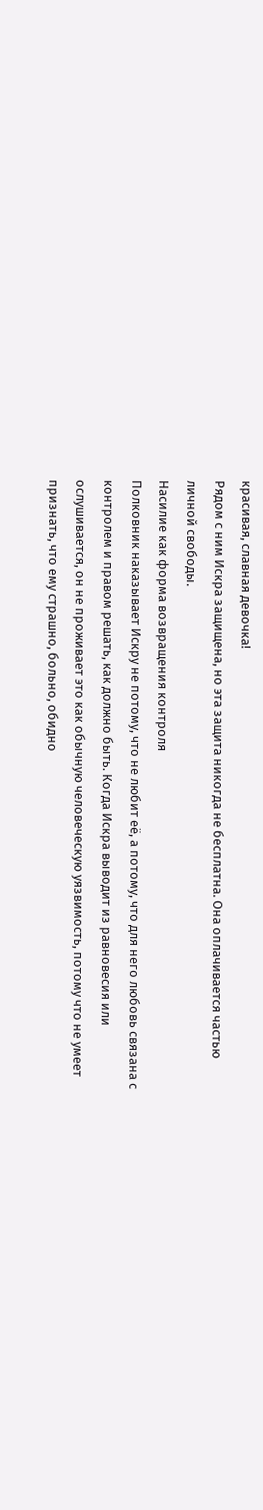красивая, славная девочка!
Рядом с ним Искра защищена, но эта защита никогда не бесплатна. Она оплачивается частью личной свободы.
Насилие как форма возвращения контроля
Полковник наказывает Искру не потому, что не любит её, а потому, что для него любовь связана с контролем и правом решать, как должно быть. Когда Искра выводит из равновесия или ослушивается, он не проживает это как обычную человеческую уязвимость, потому что не умеет признать, что ему страшно, больно, обидно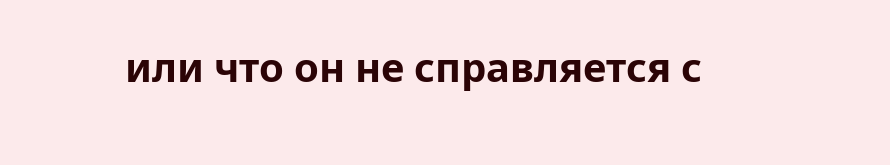или что он не справляется с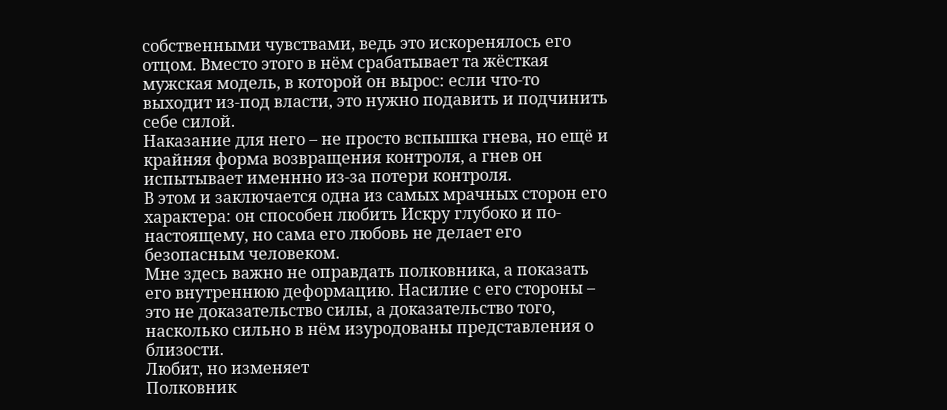собственными чувствами, ведь это искоренялось его отцом. Вместо этого в нём срабатывает та жёсткая мужская модель, в которой он вырос: если что-то выходит из-под власти, это нужно подавить и подчинить себе силой.
Наказание для него – не просто вспышка гнева, но ещё и крайняя форма возвращения контроля, а гнев он испытывает именнно из-за потери контроля.
В этом и заключается одна из самых мрачных сторон его характера: он способен любить Искру глубоко и по-настоящему, но сама его любовь не делает его безопасным человеком.
Мне здесь важно не оправдать полковника, а показать его внутреннюю деформацию. Насилие с его стороны – это не доказательство силы, а доказательство того, насколько сильно в нём изуродованы представления о близости.
Любит, но изменяет
Полковник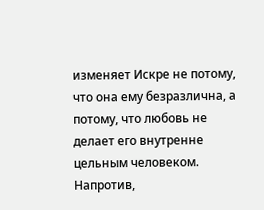изменяет Искре не потому, что она ему безразлична, а потому, что любовь не делает его внутренне цельным человеком. Напротив,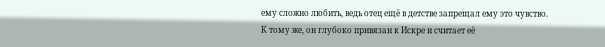ему сложно любить, ведь отец ещё в детстве запрещал ему это чувство.
К тому же, он глубоко привязан к Искре и считает её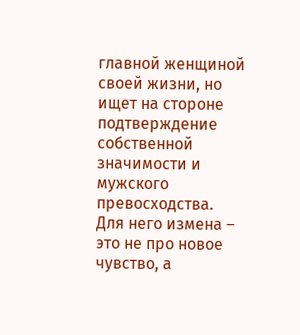главной женщиной своей жизни, но ищет на стороне подтверждение собственной значимости и мужского превосходства. Для него измена – это не про новое чувство, а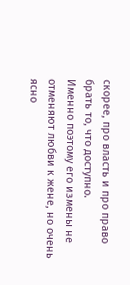скорее, про власть и про право брать то, что доступно.
Именно поэтому его измены не отменяют любви к жене, но очень ясно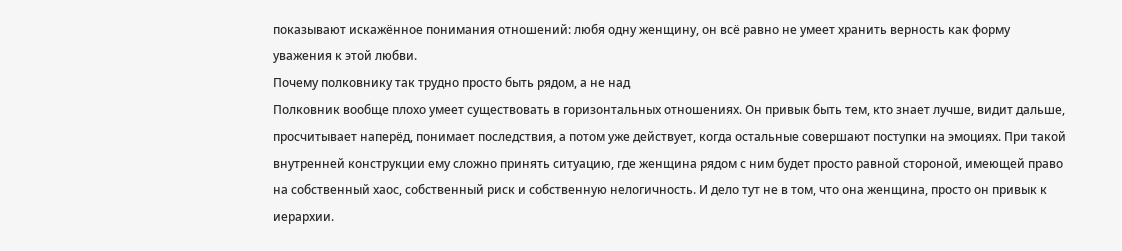показывают искажённое понимания отношений: любя одну женщину, он всё равно не умеет хранить верность как форму уважения к этой любви.
Почему полковнику так трудно просто быть рядом, а не над
Полковник вообще плохо умеет существовать в горизонтальных отношениях. Он привык быть тем, кто знает лучше, видит дальше, просчитывает наперёд, понимает последствия, а потом уже действует, когда остальные совершают поступки на эмоциях. При такой внутренней конструкции ему сложно принять ситуацию, где женщина рядом с ним будет просто равной стороной, имеющей право на собственный хаос, собственный риск и собственную нелогичность. И дело тут не в том, что она женщина, просто он привык к иерархии.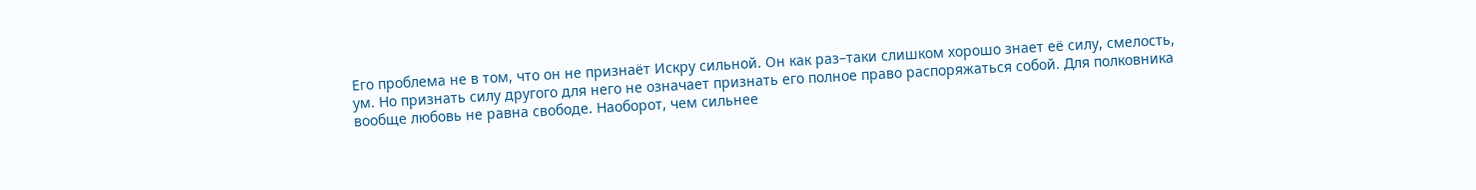Его проблема не в том, что он не признаёт Искру сильной. Он как раз–таки слишком хорошо знает её силу, смелость, ум. Но признать силу другого для него не означает признать его полное право распоряжаться собой. Для полковника вообще любовь не равна свободе. Наоборот, чем сильнее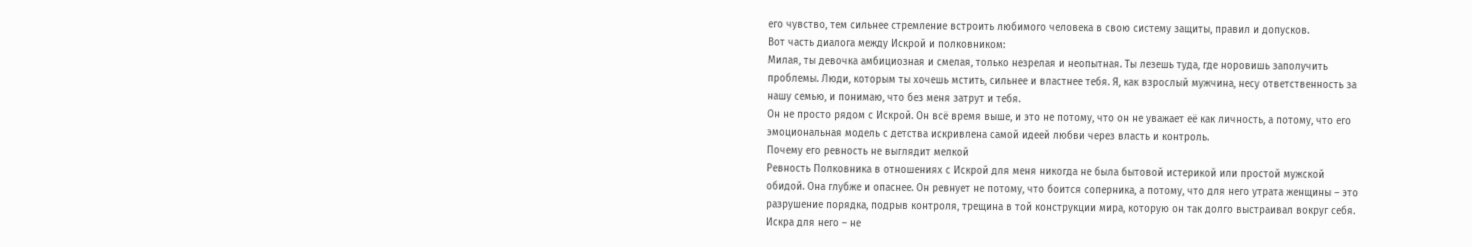его чувство, тем сильнее стремление встроить любимого человека в свою систему защиты, правил и допусков.
Вот часть диалога между Искрой и полковником:
Милая, ты девочка амбициозная и смелая, только незрелая и неопытная. Ты лезешь туда, где норовишь заполучить проблемы. Люди, которым ты хочешь мстить, сильнее и властнее тебя. Я, как взрослый мужчина, несу ответственность за нашу семью, и понимаю, что без меня затрут и тебя.
Он не просто рядом с Искрой. Он всё время выше, и это не потому, что он не уважает её как личность, а потому, что его эмоциональная модель с детства искривлена самой идеей любви через власть и контроль.
Почему его ревность не выглядит мелкой
Ревность Полковника в отношениях с Искрой для меня никогда не была бытовой истерикой или простой мужской обидой. Она глубже и опаснее. Он ревнует не потому, что боится соперника, а потому, что для него утрата женщины – это разрушение порядка, подрыв контроля, трещина в той конструкции мира, которую он так долго выстраивал вокруг себя.
Искра для него – не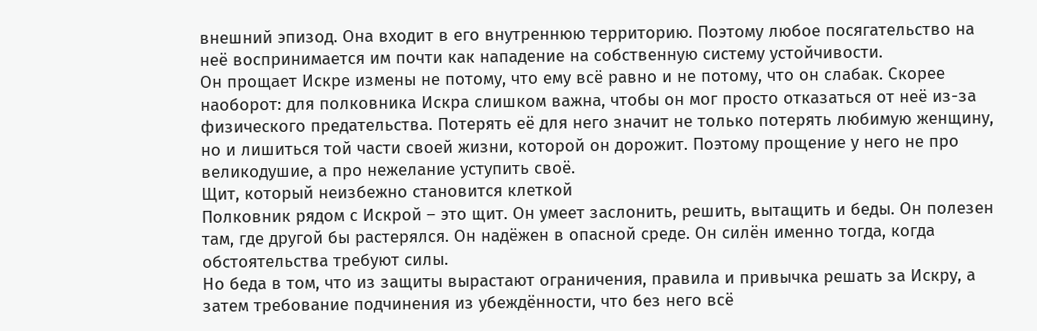внешний эпизод. Она входит в его внутреннюю территорию. Поэтому любое посягательство на неё воспринимается им почти как нападение на собственную систему устойчивости.
Он прощает Искре измены не потому, что ему всё равно и не потому, что он слабак. Скорее наоборот: для полковника Искра слишком важна, чтобы он мог просто отказаться от неё из-за физического предательства. Потерять её для него значит не только потерять любимую женщину, но и лишиться той части своей жизни, которой он дорожит. Поэтому прощение у него не про великодушие, а про нежелание уступить своё.
Щит, который неизбежно становится клеткой
Полковник рядом с Искрой – это щит. Он умеет заслонить, решить, вытащить и беды. Он полезен там, где другой бы растерялся. Он надёжен в опасной среде. Он силён именно тогда, когда обстоятельства требуют силы.
Но беда в том, что из защиты вырастают ограничения, правила и привычка решать за Искру, а затем требование подчинения из убеждённости, что без него всё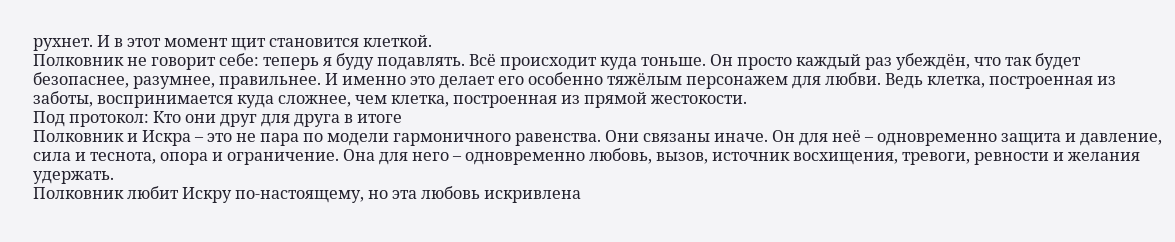рухнет. И в этот момент щит становится клеткой.
Полковник не говорит себе: теперь я буду подавлять. Всё происходит куда тоньше. Он просто каждый раз убеждён, что так будет безопаснее, разумнее, правильнее. И именно это делает его особенно тяжёлым персонажем для любви. Ведь клетка, построенная из заботы, воспринимается куда сложнее, чем клетка, построенная из прямой жестокости.
Под протокол: Кто они друг для друга в итоге
Полковник и Искра – это не пара по модели гармоничного равенства. Они связаны иначе. Он для неё – одновременно защита и давление, сила и теснота, опора и ограничение. Она для него – одновременно любовь, вызов, источник восхищения, тревоги, ревности и желания удержать.
Полковник любит Искру по-настоящему, но эта любовь искривлена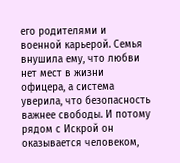его родителями и военной карьерой. Семья внушила ему, что любви нет мест в жизни офицера, а система уверила, что безопасность важнее свободы. И потому рядом с Искрой он оказывается человеком,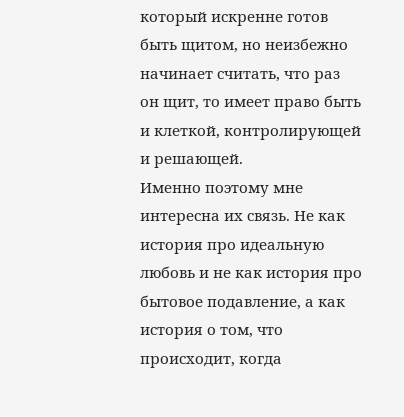который искренне готов быть щитом, но неизбежно начинает считать, что раз он щит, то имеет право быть и клеткой, контролирующей и решающей.
Именно поэтому мне интересна их связь. Не как история про идеальную любовь и не как история про бытовое подавление, а как история о том, что происходит, когда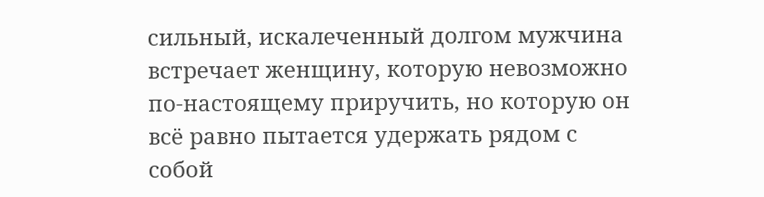сильный, искалеченный долгом мужчина встречает женщину, которую невозможно по-настоящему приручить, но которую он всё равно пытается удержать рядом с собой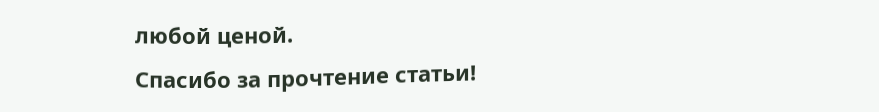любой ценой.
Спасибо за прочтение статьи!